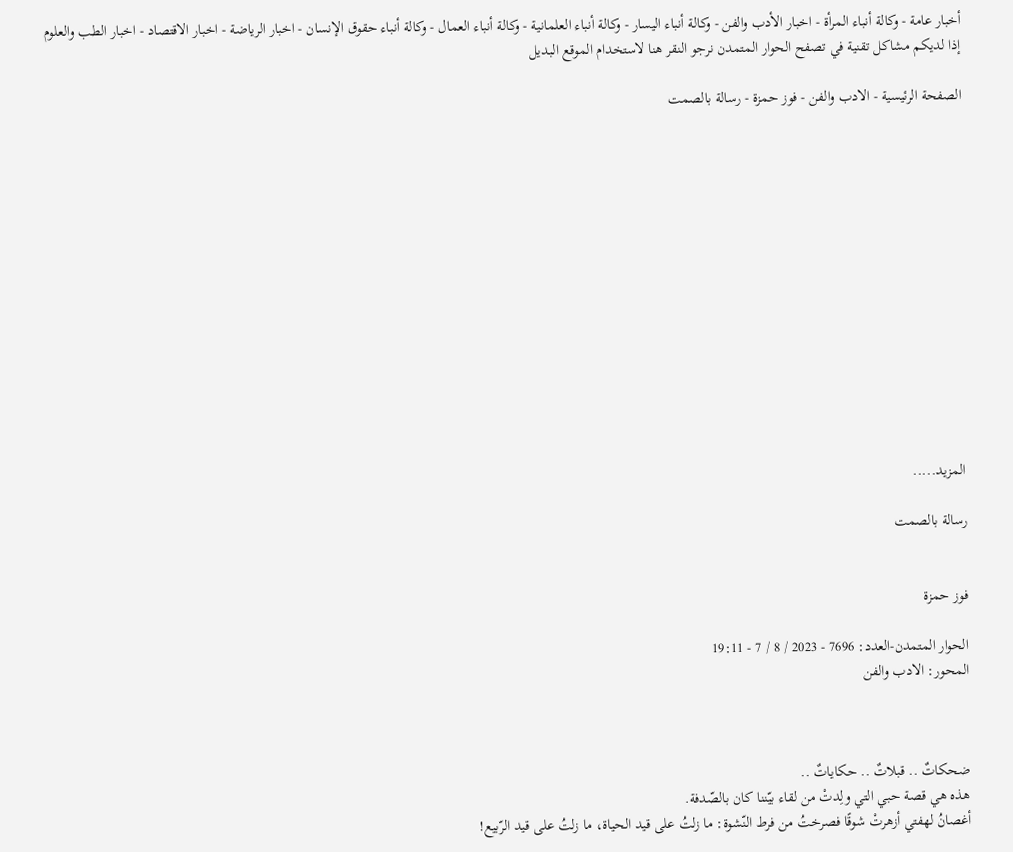أخبار عامة - وكالة أنباء المرأة - اخبار الأدب والفن - وكالة أنباء اليسار - وكالة أنباء العلمانية - وكالة أنباء العمال - وكالة أنباء حقوق الإنسان - اخبار الرياضة - اخبار الاقتصاد - اخبار الطب والعلوم
إذا لديكم مشاكل تقنية في تصفح الحوار المتمدن نرجو النقر هنا لاستخدام الموقع البديل

الصفحة الرئيسية - الادب والفن - فوز حمزة - رسالة بالصمت














المزيد.....

رسالة بالصمت


فوز حمزة

الحوار المتمدن-العدد: 7696 - 2023 / 8 / 7 - 19:11
المحور: الادب والفن



ضحكاتٌ .. قبلاتٌ .. حكاياتٌ ..
هذه هي قصة حبي التي ولِدتْ من لقاء بيّننا كان بالصّدفة.
أغصانُ لهفتي أزهرتْ شوقًا فصرختُ من فرط النّشوة: ما زلتُ على قيد الحياة، ما زلتُ على قيد الرّبيع!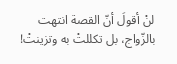لنْ أقولَ أنّ القصة انتهت بالزّواج، بل تكللتْ به وتزينتْ!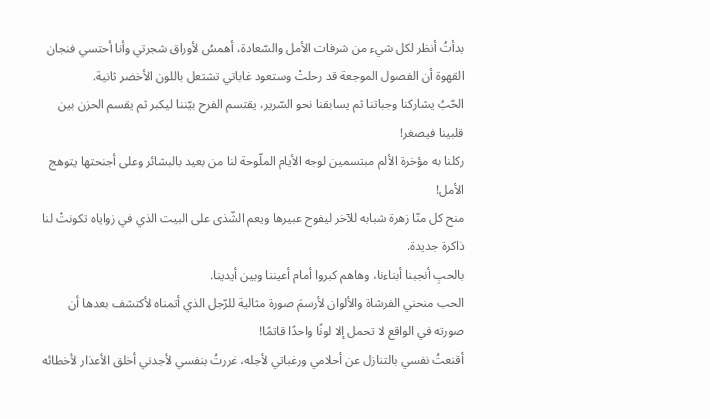بدأتُ أنظر لكل شيء من شرفات الأمل والسّعادة، أهمسُ لأوراق شجرتي وأنا أحتسي فنجان القهوة أن الفصول الموجعة قد رحلتْ وستعود غاباتي تشتعل باللون الأخضر ثانية.
الحّبُ يشاركنا وجباتنا ثم يسابقنا نحو السّرير، يقتسم الفرح بيّننا ليكبر ثم يقسم الحزن بين قلبينا فيصغر!
ركلنا به مؤخرة الألم مبتسمين لوجه الأيام الملّوحة لنا من بعيد بالبشائر وعلى أجنحتها يتوهج الأمل!
منح كل منّا زهرة شبابه للآخر ليفوح عبيرها ويعم الشّذى على البيت الذي في زواياه تكونتْ لنا ذاكرة جديدة.
بالحبِ أنجبنا أبناءنا، وهاهم كبروا أمام أعيننا وبين أيدينا.
الحب منحني الفرشاة والألوان لأرسمَ صورة مثالية للرّجل الذي أتمناه لأكتشف بعدها أن صورته في الواقع لا تحمل إلا لونًا واحدًا قاتمًا!
أقنعتُ نفسي بالتنازل عن أحلامي ورغباتي لأجله، غررتُ بنفسي لأجدني أخلق الأعذار لأخطائه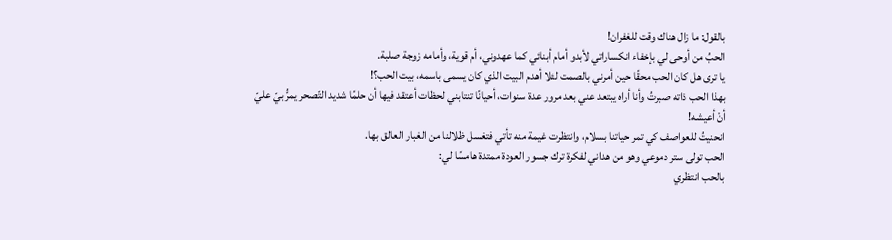بالقول: ما زال هناك وقت للغفران!
الحبُ من أوحى لي بإخفاء انكساراتي لأبدو أمام أبنائي كما عهدوني، أم قوية، وأمامه زوجة صلبة.
يا ترى هل كان الحب محقًا حين أمرني بالصمت لئلا أهدم البيت الذي كان يسمى باسمه، بيت الحب؟!
بهذا الحب ذاته صبرتُ وأنا أراه يبتعد عني بعد مرور عدة سنوات، أحيانًا تنتابني لحظات أعتقد فيها أن حلمًا شديد التّصحر يمرُّ بيّ عليّ أنْ أعيشه!
انحنيتُ للعواصف كي تمر حياتنا بسلام، وانتظرت غيمة منه تأتي فتغسل ظلالنا من الغبار العالق بها.
الحب تولى ستر دموعي وهو من هداني لفكرة ترك جسور العودة ممتدة هامسًا لي:
بالحب انتظري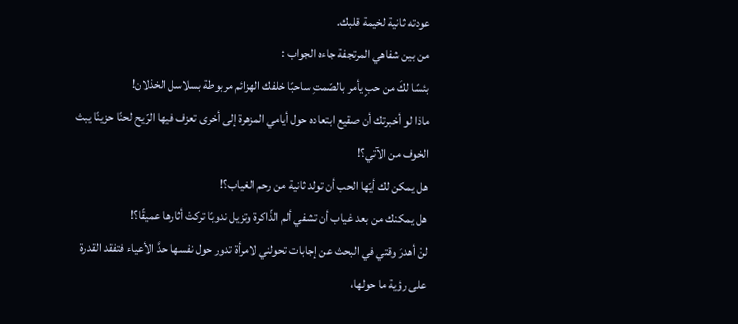عودته ثانية لخيمة قلبك.
من بين شفاهي المرتجفة جاءه الجواب :
بئسًا لكَ من حبٍ يأمر بالصّمتِ ساحبًا خلفك الهزائم مربوطة بسلاسل الخذلان!
ماذا لو أخبرتك أن صقيع ابتعاده حول أيامي المزهرة إلى أخرى تعزف فيها الرّيح لحنًا حزينًا يبث الخوف من الآتي؟!
هل يمكن لك أيّها الحب أن تولد ثانية من رحم الغياب؟!
هل يمكنك من بعد غياب أن تشفي ألم الذّاكرة وتزيل ندوبًا تركتْ أثارها عميقًا؟!
لنْ أهدرَ وقتي في البحث عن إجابات تحولني لامرأة تدور حول نفسها حدَّ الأعياء فتفقد القدرة على رؤية ما حولها،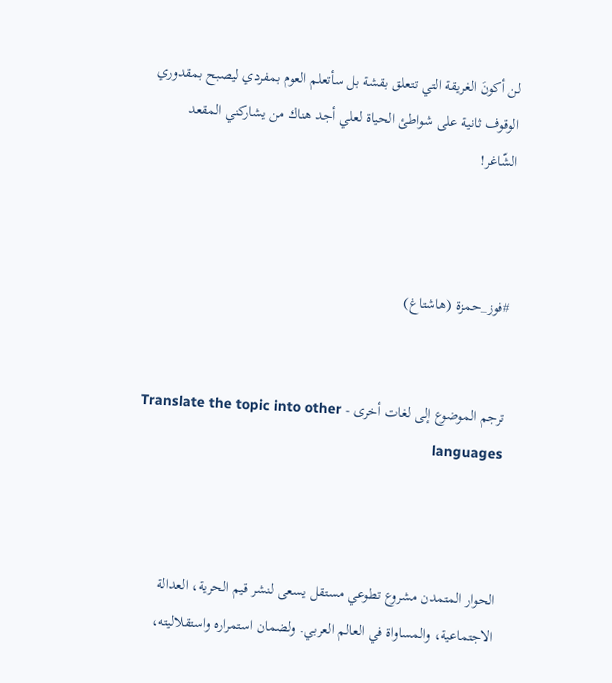لن أكونَ الغريقة التي تتعلق بقشة بل سأتعلم العوم بمفردي ليصبح بمقدوري الوقوف ثانية على شواطئ الحياة لعلي أجد هناك من يشاركني المقعد الشّاغر!



#فوز_حمزة (هاشتاغ)


ترجم الموضوع إلى لغات أخرى - Translate the topic into other languages



الحوار المتمدن مشروع تطوعي مستقل يسعى لنشر قيم الحرية، العدالة الاجتماعية، والمساواة في العالم العربي. ولضمان استمراره واستقلاليته،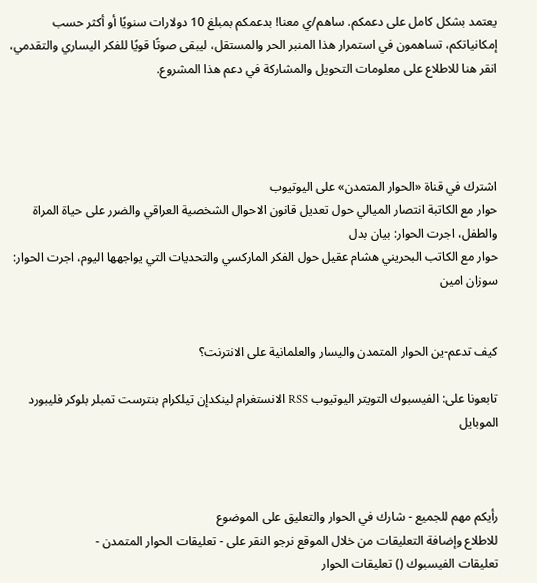يعتمد بشكل كامل على دعمكم. ساهم/ي معنا! بدعمكم بمبلغ 10 دولارات سنويًا أو أكثر حسب إمكانياتكم، تساهمون في استمرار هذا المنبر الحر والمستقل، ليبقى صوتًا قويًا للفكر اليساري والتقدمي، انقر هنا للاطلاع على معلومات التحويل والمشاركة في دعم هذا المشروع.




اشترك في قناة «الحوار المتمدن» على اليوتيوب
حوار مع الكاتبة انتصار الميالي حول تعديل قانون الاحوال الشخصية العراقي والضرر على حياة المراة والطفل، اجرت الحوار: بيان بدل
حوار مع الكاتب البحريني هشام عقيل حول الفكر الماركسي والتحديات التي يواجهها اليوم، اجرت الحوار: سوزان امين


كيف تدعم-ين الحوار المتمدن واليسار والعلمانية على الانترنت؟

تابعونا على: الفيسبوك التويتر اليوتيوب RSS الانستغرام لينكدإن تيلكرام بنترست تمبلر بلوكر فليبورد الموبايل



رأيكم مهم للجميع - شارك في الحوار والتعليق على الموضوع
للاطلاع وإضافة التعليقات من خلال الموقع نرجو النقر على - تعليقات الحوار المتمدن -
تعليقات الفيسبوك () تعليقات الحوار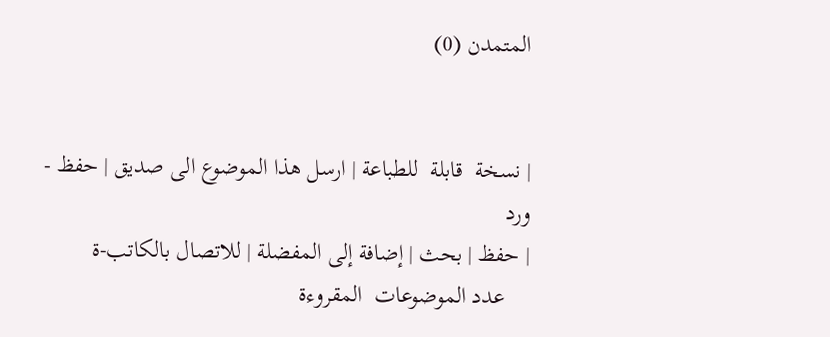المتمدن (0)


| نسخة  قابلة  للطباعة | ارسل هذا الموضوع الى صديق | حفظ - ورد
| حفظ | بحث | إضافة إلى المفضلة | للاتصال بالكاتب-ة
    عدد الموضوعات  المقروءة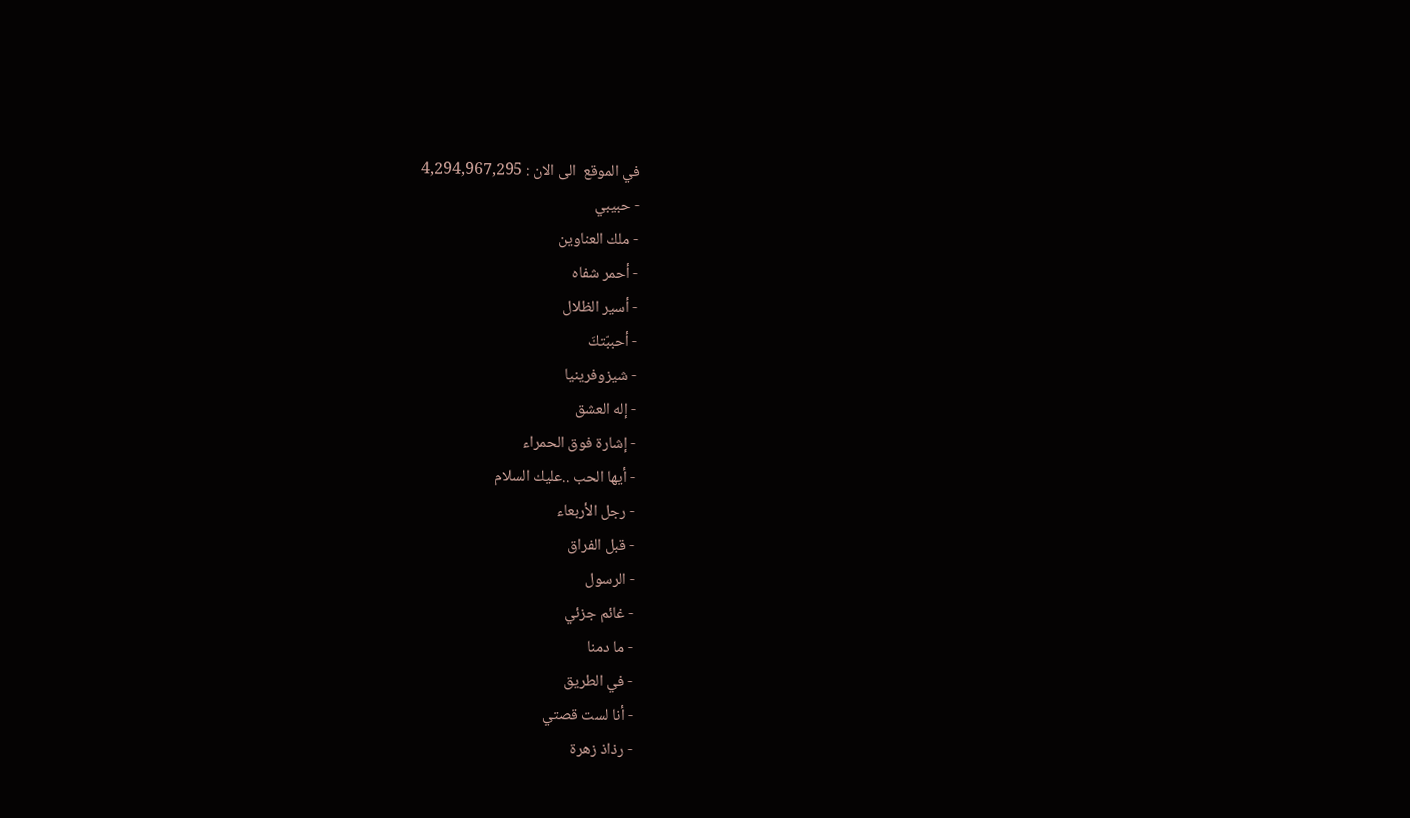في الموقع  الى الان : 4,294,967,295
- حبيبي
- ملك العناوين
- أحمر شفاه
- أسير الظلال
- أحببّتكَ
- شيزوفرينيا
- إله العشق
- إشارة فوق الحمراء
- أيها الحب ..عليك السلام
- رجل الأربعاء
- قبل الفراق
- الرسول
- غائم جزئي
- ما دمنا
- في الطريق
- أنا لست قصتي
- رذاذ زهرة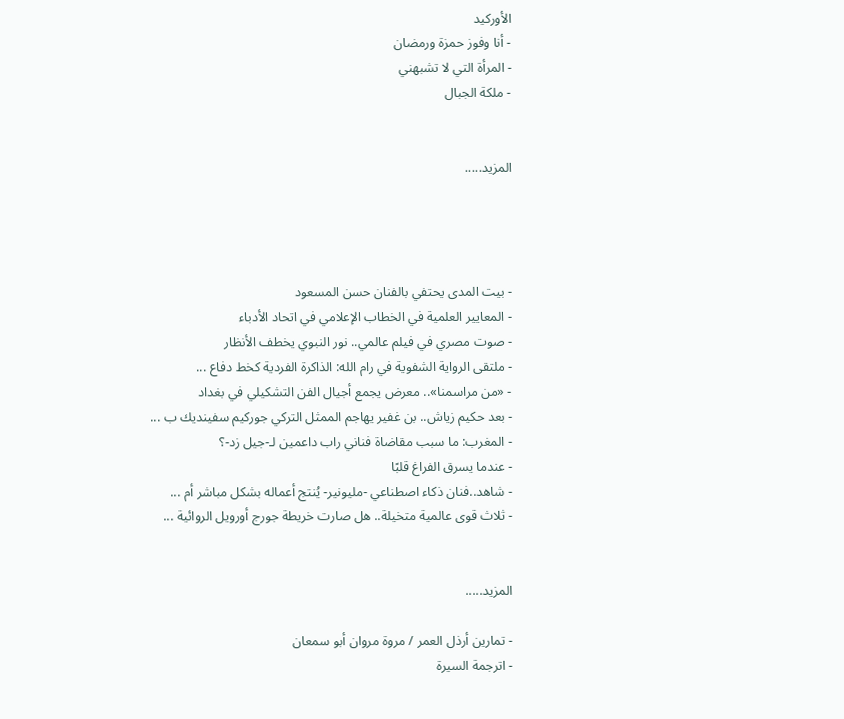الأوركيد
- أنا وفوز حمزة ورمضان
- المرأة التي لا تشبهني
- ملكة الجبال


المزيد.....




- بيت المدى يحتفي بالفنان حسن المسعود
- المعايير العلمية في الخطاب الإعلامي في اتحاد الأدباء
- صوت مصري في فيلم عالمي.. نور النبوي يخطف الأنظار
- ملتقى الرواية الشفوية في رام الله: الذاكرة الفردية كخط دفاع ...
- «من مراسمنا».. معرض يجمع أجيال الفن التشكيلي في بغداد
- بعد حكيم زياش.. بن غفير يهاجم الممثل التركي جوركيم سفينديك ب ...
- المغرب: ما سبب مقاضاة فناني راب داعمين لـ-جيل زد-؟
- عندما يسرق الفراغ قلبًا
- شاهد..فنان ذكاء اصطناعي -مليونير- يُنتج أعماله بشكل مباشر أم ...
- ثلاث قوى عالمية متخيلة.. هل صارت خريطة جورج أورويل الروائية ...


المزيد.....

- تمارين أرذل العمر / مروة مروان أبو سمعان
- اترجمة السيرة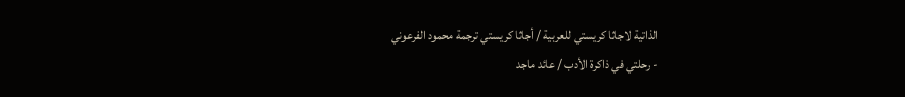الذاتية لاجاثا كريستي للعربية / أجاثا كريستي ترجمة محمود الفرعوني
- رحلتي في ذاكرة الأدب / عائد ماجد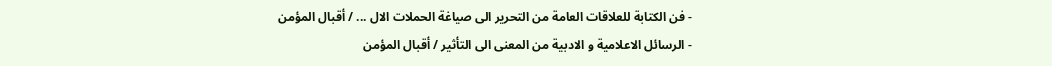- فن الكتابة للعلاقات العامة من التحرير الى صياغة الحملات الال ... / أقبال المؤمن
- الرسائل الاعلامية و الادبية من المعنى الى التأثير / أقبال المؤمن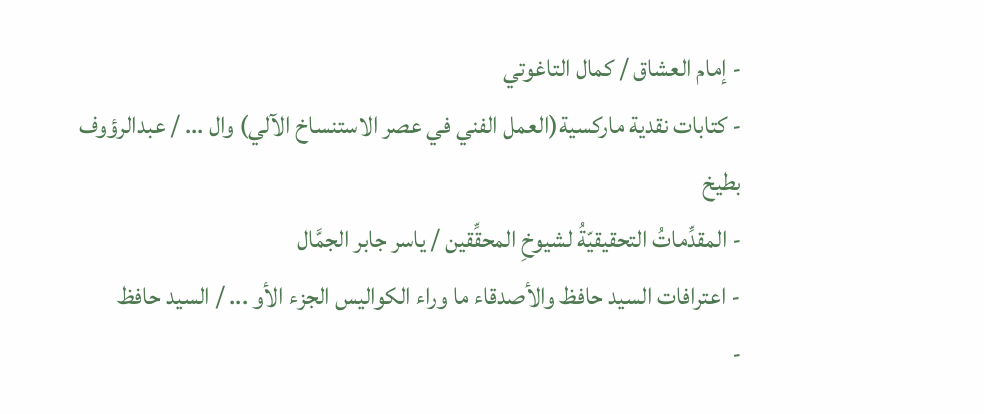- إمام العشاق / كمال التاغوتي
- كتابات نقدية ماركسية(العمل الفني في عصر الاستنساخ الآلي) وال ... / عبدالرؤوف بطيخ
- المقدِّماتُ التحقيقيّةُ لشيوخِ المحقِّقين / ياسر جابر الجمَّال
- اعترافات السيد حافظ والأصدقاء ما وراء الكواليس الجزء الأو ... / السيد حافظ
-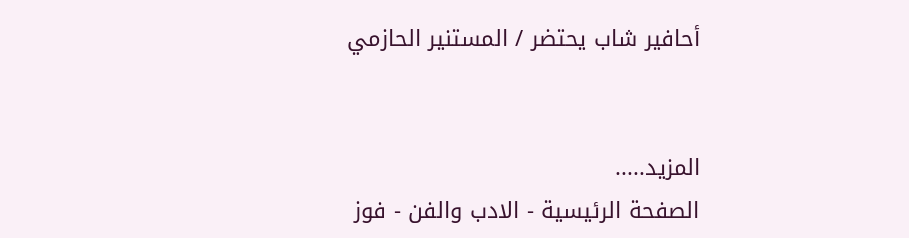أحافير شاب يحتضر / المستنير الحازمي


المزيد.....
الصفحة الرئيسية - الادب والفن - فوز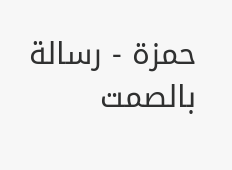حمزة - رسالة بالصمت